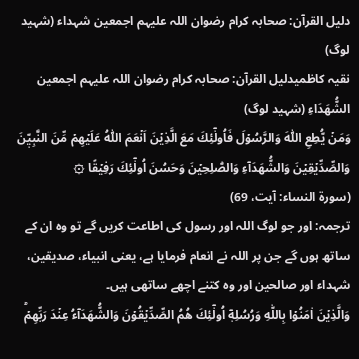دلیل القرآن: صحابہ کرام رضوان اللہ علیہم اجمعین شہداء (شہید لوگ)
نقیہ کاظمیدلیل القرآن: صحابہ کرام رضوان اللہ علیہم اجمعین الشُّهَدَاءِ (شہید لوگ)
وَمَنۡ يُّطِعِ اللّٰهَ وَالرَّسُوۡلَ فَاُولٰٓئِكَ مَعَ الَّذِيۡنَ اَنۡعَمَ اللّٰهُ عَلَيۡهِمۡ مِّنَ النَّبِيّٖنَ وَالصِّدِّيۡقِيۡنَ وَالشُّهَدَآءِ وَالصّٰلِحِيۡنَ وَحَسُنَ اُولٰٓئِكَ رَفِيۡقًا ۞
(سورۃ النساء: آیت، 69)
ترجمہ: اور جو لوگ اللہ اور رسول کی اطاعت کریں گے تو وہ ان کے ساتھ ہوں گے جن پر اللہ نے انعام فرمایا ہے، یعنی انبیاء، صدیقین، شہداء اور صالحین اور وہ کتنے اچھے ساتھی ہیں۔
وَالَّذِيۡنَ اٰمَنُوۡا بِاللّٰهِ وَرُسُلِهٖۤ اُولٰٓئِكَ هُمُ الصِّدِّيۡقُوۡنَ وَالشُّهَدَآءُ عِنۡدَ رَبِّهِمۡؕ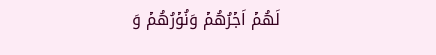لَهُمۡ اَجۡرُهُمۡ وَنُوۡرُهُمۡ وَ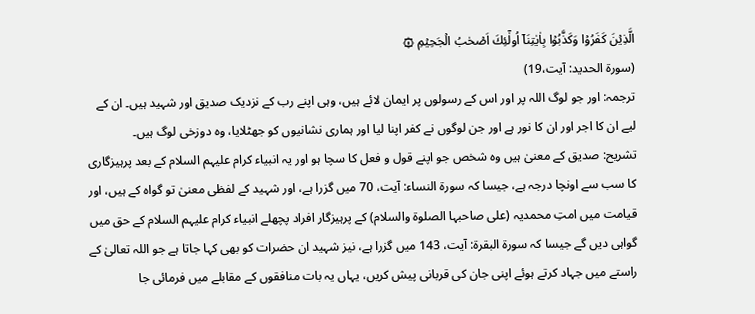الَّذِيۡنَ كَفَرُوۡا وَكَذَّبُوۡا بِاٰيٰتِنَاۤ اُولٰٓئِكَ اَصۡحٰبُ الۡجَحِيۡمِ ۞
(سورۃ الحدید: آیت،19)
ترجمہ: اور جو لوگ اللہ پر اور اس کے رسولوں پر ایمان لائے ہیں، وہی اپنے رب کے نزدیک صدیق اور شہید ہیں۔ ان کے لیے ان کا اجر اور ان کا نور ہے اور جن لوگوں نے کفر اپنا لیا اور ہماری نشانیوں کو جھٹلایا، وہ دوزخی لوگ ہیں۔
تشریح: صدیق کے معنیٰ ہیں وہ شخص جو اپنے قول و فعل کا سچا ہو اور یہ انبیاء کرام علیہم السلام کے بعد پرہیزگاری کا سب سے اونچا درجہ ہے، جیسا کہ سورة النساء: آیت، 70 میں گزرا ہے، اور شہید کے لفظی معنیٰ تو گواہ کے ہیں، اور قیامت میں امتِ محمدیہ (علی صاحبہا الصلوۃ والسلام) کے پرہیزگار افراد پچھلے انبیاء کرام علیہم السلام کے حق میں گواہی دیں گے جیسا کہ سورة البقرۃ: آیت، 143 میں گزرا ہے، نیز شہید ان حضرات کو بھی کہا جاتا ہے جو اللہ تعالیٰ کے راستے میں جہاد کرتے ہوئے اپنی جان کی قربانی پیش کریں، یہاں یہ بات منافقوں کے مقابلے میں فرمائی جا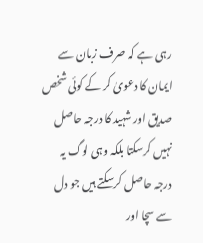رہی ہے کہ صرف زبان سے ایمان کا دعویٰ کر کے کوئی شخص صدیق اور شہید کا درجہ حاصل نہیں کرسکتا بلکہ وہی لوگ یہ درجہ حاصل کرسکتے ہیں جو دل سے سچا اور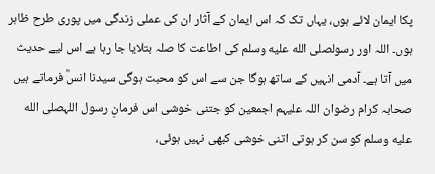پکا ایمان لائے ہوں، یہاں تک کہ اس ایمان کے آثار ان کی عملی زندگی میں پوری طرح ظاہر ہوں۔ اللہ اور رسولصلى الله عليه وسلم کی اطاعت کا صلہ بتلایا جا رہا ہے اس لیے حدیث میں آتا ہے۔ آدمی انہیں کے ساتھ ہوگا جن سے اس کو محبت ہوگی سیدنا انسؓ فرماتے ہیں صحابہ کرام رضوان اللہ علیہم اجمعین کو جتنی خوشی اس فرمانِ رسول اللہصلى الله عليه وسلم کو سن کر ہوتی اتنی خوشی کبھی نہیں ہوئی،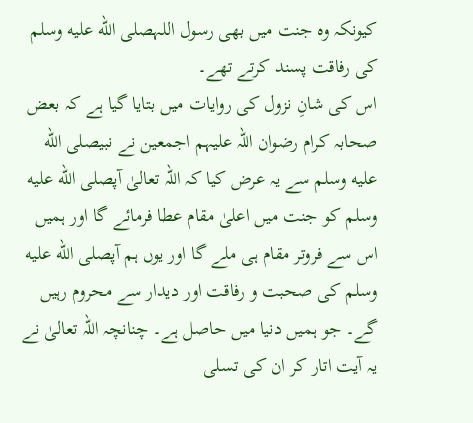کیونکہ وہ جنت میں بھی رسول اللہصلى الله عليه وسلم کی رفاقت پسند کرتے تھے۔
اس کی شانِ نزول کی روایات میں بتایا گیا ہے کہ بعض صحابہ کرام رضوان اللہ علیہم اجمعین نے نبیصلى الله عليه وسلم سے یہ عرض کیا کہ اللہ تعالیٰ آپصلى الله عليه وسلم کو جنت میں اعلیٰ مقام عطا فرمائے گا اور ہمیں اس سے فروتر مقام ہی ملے گا اور یوں ہم آپصلى الله عليه وسلم کی صحبت و رفاقت اور دیدار سے محروم رہیں گے۔ جو ہمیں دنیا میں حاصل ہے۔ چنانچہ اللہ تعالیٰ نے یہ آیت اتار کر ان کی تسلی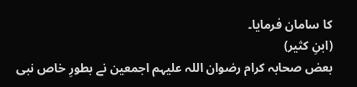کا سامان فرمایا۔
(ابنِ کثیر)
بعض صحابہ کرام رضوان اللہ علیہم اجمعین نے بطورِ خاص نبی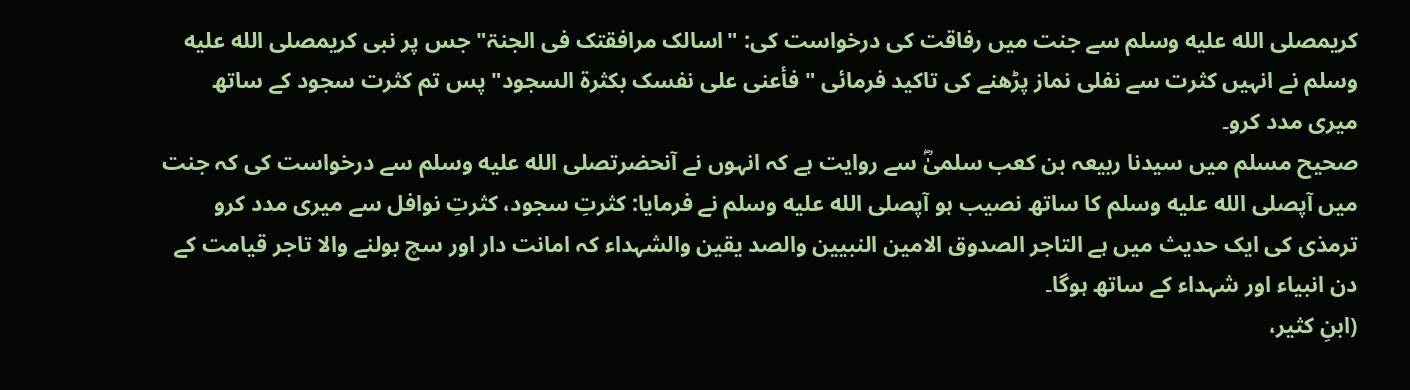کریمصلى الله عليه وسلم سے جنت میں رفاقت کی درخواست کی: "اسالک مرافقتک فی الجنۃ" جس پر نبی کریمصلى الله عليه وسلم نے انہیں کثرت سے نفلی نماز پڑھنے کی تاکید فرمائی "فأعنی علی نفسک بکثرۃ السجود" پس تم کثرت سجود کے ساتھ میری مدد کرو۔
صحیح مسلم میں سیدنا ربیعہ بن کعب سلمیٰؓ سے روایت ہے کہ انہوں نے آنحضرتصلى الله عليه وسلم سے درخواست کی کہ جنت میں آپصلى الله عليه وسلم کا ساتھ نصیب ہو آپصلى الله عليه وسلم نے فرمایا: کثرتِ سجود، کثرتِ نوافل سے میری مدد کرو ترمذی کی ایک حدیث میں ہے التاجر الصدوق الامین النبیین والصد یقین والشہداء کہ امانت دار اور سچ بولنے والا تاجر قیامت کے دن انبیاء اور شہداء کے ساتھ ہوگا۔
(ابنِ کثیر،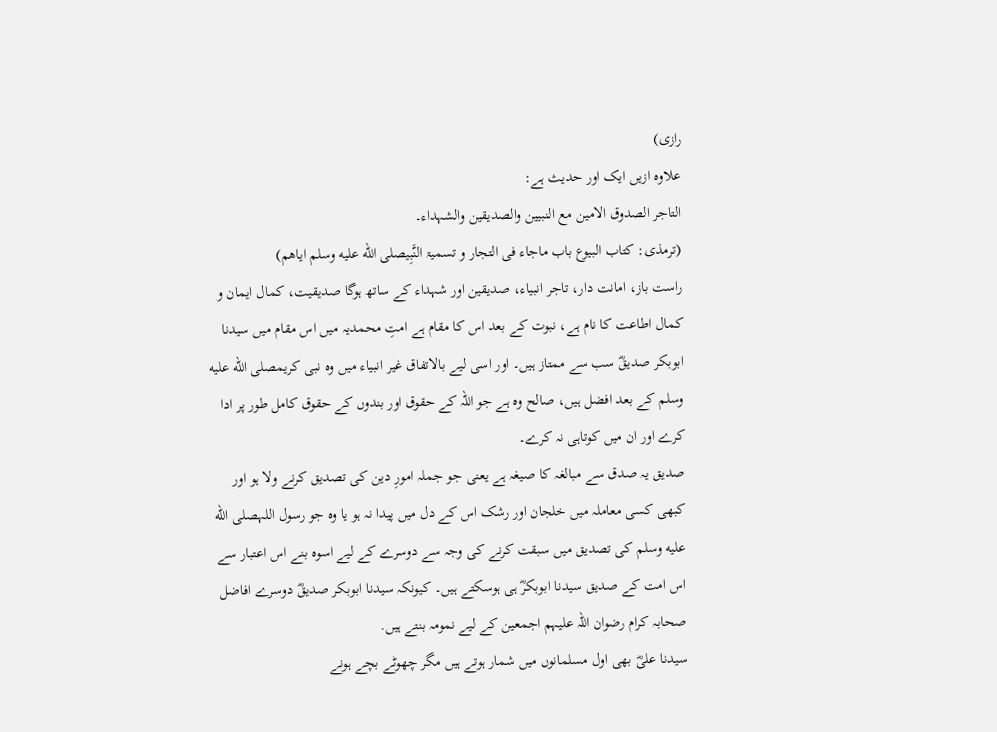رازی)
علاوہ ازیں ایک اور حدیث ہے:
التاجر الصدوق الامین مع النبیین والصدیقین والشہداء۔
(ترمذی: کتاب البیوع باب ماجاء فی التجار و تسمیۃ النَّبِیصلى الله عليه وسلم ایاھم)
راست باز، امانت دار، تاجر انبیاء، صدیقین اور شہداء کے ساتھ ہوگا صدیقیت، کمال ایمان و کمال اطاعت کا نام ہے، نبوت کے بعد اس کا مقام ہے امتِ محمدیہ میں اس مقام میں سیدنا ابوبکر صدیقؓ سب سے ممتاز ہیں۔ اور اسی لیے بالاتفاق غیر انبیاء میں وہ نبی کریمصلى الله عليه وسلم کے بعد افضل ہیں، صالح وہ ہے جو اللہ کے حقوق اور بندوں کے حقوق کامل طور پر ادا کرے اور ان میں کوتاہی نہ کرے۔
صدیق یہ صدق سے مبالغہ کا صیغہ ہے یعنی جو جملہ امورِ دین کی تصدیق کرنے ولا ہو اور کبھی کسی معاملہ میں خلجان اور رشک اس کے دل میں پیدا نہ ہو یا وہ جو رسول اللہصلى الله عليه وسلم کی تصدیق میں سبقت کرنے کی وجہ سے دوسرے کے لیے اسوہ بنے اس اعتبار سے اس امت کے صدیق سیدنا ابوبکرؓ ہی ہوسکتے ہیں۔ کیونکہ سیدنا ابوبکر صدیقؓ دوسرے افاضل صحابہ کرام رضوان اللہ علیہم اجمعین کے لیے نمومہ بنتے ہیں.
سیدنا علیؓ بھی اول مسلمانوں میں شمار ہوتے ہیں مگر چھوٹے بچے ہونے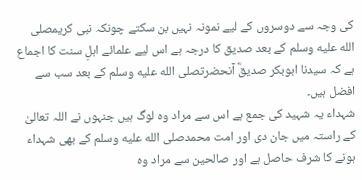کی وجہ سے دوسروں کے لیے نمونہ نہیں بن سکتے چونکہ نبی کریمصلى الله عليه وسلم کے بعد صدیق کا درجہ ہے اس لیے علمائے اہلِ سنت کا اجماع ہے کہ سیدنا ابوبکر صدیقؓ آنحضرتصلى الله عليه وسلم کے بعد سب سے افضل ہیں۔
شہداء یہ شہید کی جمع ہے اس سے مراد وہ لوگ ہیں جنہوں نے اللہ تعالیٰ کے راستہ میں جان دی اور امت محمدصلى الله عليه وسلم کے بھی شہداء ہونے کا شرف حاصل ہے اور صالحین سے مراد وہ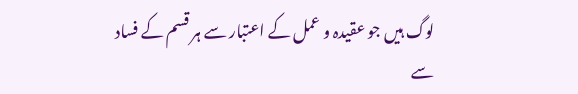لوگ ہیں جو عقیدہ و عمل کے اعتبار سے ہر قسم کے فساد سے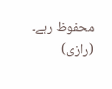محفوظ رہے۔
(رازی)